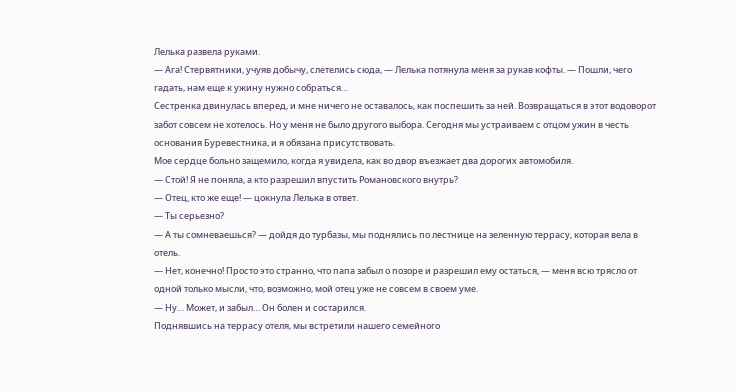Лелька развела руками.
— Ага! Стервятники, учуяв добычу, слетелись сюда, — Лелька потянула меня за рукав кофты. — Пошли, чего гадать, нам еще к ужину нужно собраться…
Сестренка двинулась вперед, и мне ничего не оставалось, как поспешить за ней. Возвращаться в этот водоворот забот совсем не хотелось. Но у меня не было другого выбора. Сегодня мы устраиваем с отцом ужин в честь основания Буревестника, и я обязана присутствовать.
Мое сердце больно защемило, когда я увидела, как во двор въезжает два дорогих автомобиля.
— Стой! Я не поняла, а кто разрешил впустить Романовского внутрь?
— Отец, кто же еще! — цокнула Лелька в ответ.
— Ты серьезно?
— А ты сомневаешься? — дойдя до турбазы, мы поднялись по лестнице на зеленную террасу, которая вела в отель.
— Нет, конечно! Просто это странно, что папа забыл о позоре и разрешил ему остаться, — меня всю трясло от одной только мысли, что, возможно, мой отец уже не совсем в своем уме.
— Ну… Может, и забыл… Он болен и состарился.
Поднявшись на террасу отеля, мы встретили нашего семейного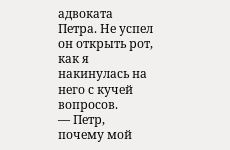адвоката Петра. Не успел он открыть рот, как я накинулась на него с кучей вопросов.
— Петр, почему мой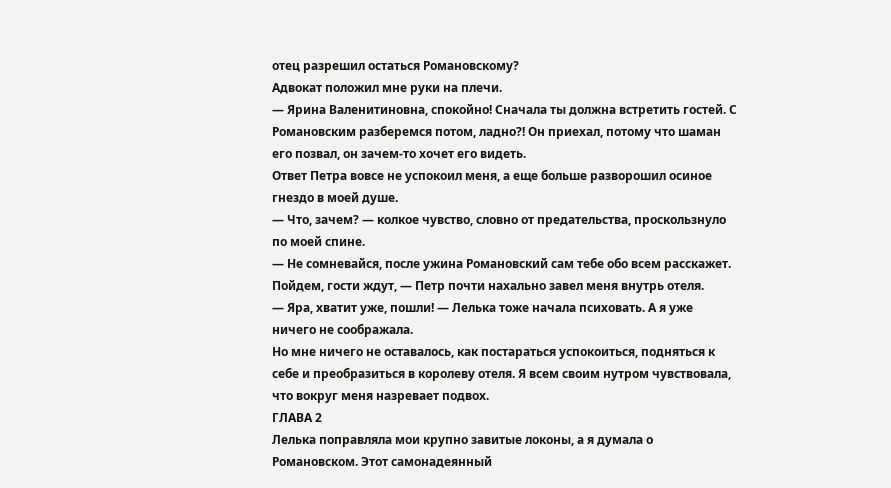отец разрешил остаться Романовскому?
Адвокат положил мне руки на плечи.
— Ярина Валенитиновна, спокойно! Сначала ты должна встретить гостей. С Романовским разберемся потом, ладно?! Он приехал, потому что шаман его позвал, он зачем-то хочет его видеть.
Ответ Петра вовсе не успокоил меня, а еще больше разворошил осиное гнездо в моей душе.
— Что, зачем? — колкое чувство, словно от предательства, проскользнуло по моей спине.
— Не сомневайся, после ужина Романовский сам тебе обо всем расскажет. Пойдем, гости ждут, — Петр почти нахально завел меня внутрь отеля.
— Яра, хватит уже, пошли! — Лелька тоже начала психовать. А я уже ничего не соображала.
Но мне ничего не оставалось, как постараться успокоиться, подняться к себе и преобразиться в королеву отеля. Я всем своим нутром чувствовала, что вокруг меня назревает подвох.
ГЛАВА 2
Лелька поправляла мои крупно завитые локоны, а я думала о Романовском. Этот самонадеянный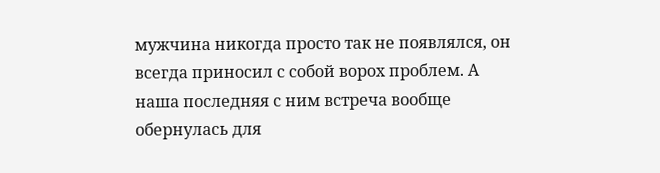мужчина никогда просто так не появлялся, он всегда приносил с собой ворох проблем. А наша последняя с ним встреча вообще обернулась для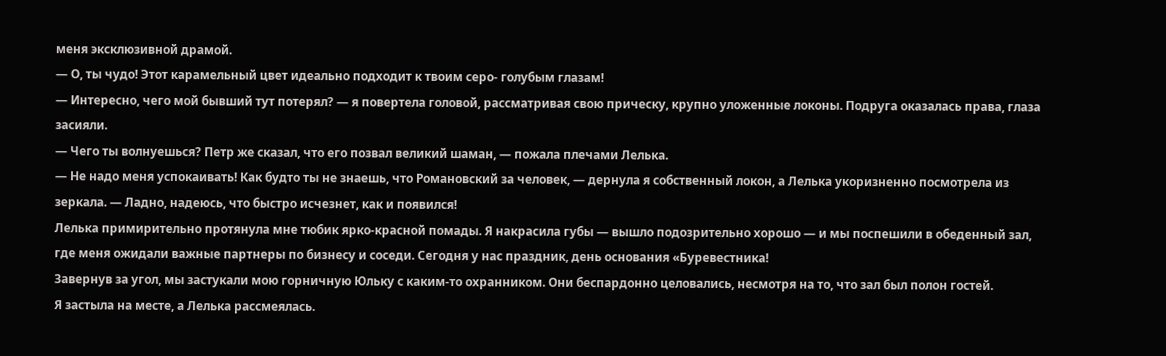меня эксклюзивной драмой.
— О, ты чудо! Этот карамельный цвет идеально подходит к твоим серо- голубым глазам!
— Интересно, чего мой бывший тут потерял? — я повертела головой, рассматривая свою прическу, крупно уложенные локоны. Подруга оказалась права, глаза засияли.
— Чего ты волнуешься? Петр же сказал, что его позвал великий шаман, — пожала плечами Лелька.
— Не надо меня успокаивать! Как будто ты не знаешь, что Романовский за человек, — дернула я собственный локон, а Лелька укоризненно посмотрела из зеркала. — Ладно, надеюсь, что быстро исчезнет, как и появился!
Лелька примирительно протянула мне тюбик ярко-красной помады. Я накрасила губы — вышло подозрительно хорошо — и мы поспешили в обеденный зал, где меня ожидали важные партнеры по бизнесу и соседи. Сегодня у нас праздник, день основания «Буревестника!
Завернув за угол, мы застукали мою горничную Юльку с каким-то охранником. Они беспардонно целовались, несмотря на то, что зал был полон гостей.
Я застыла на месте, а Лелька рассмеялась.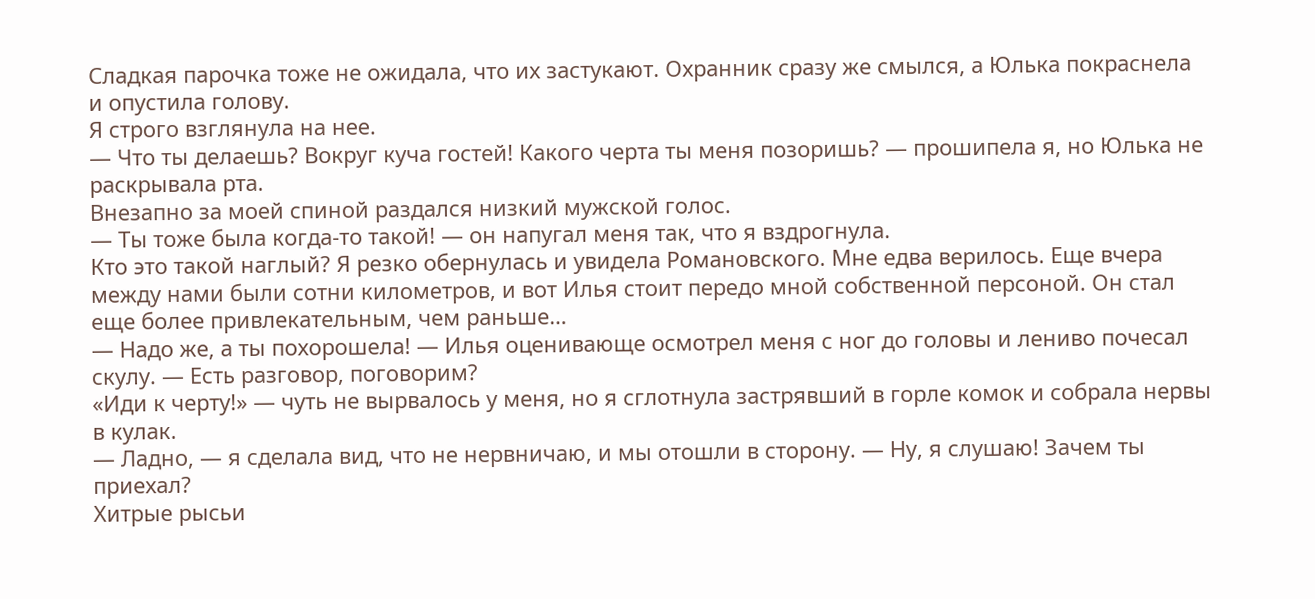Сладкая парочка тоже не ожидала, что их застукают. Охранник сразу же смылся, а Юлька покраснела и опустила голову.
Я строго взглянула на нее.
— Что ты делаешь? Вокруг куча гостей! Какого черта ты меня позоришь? — прошипела я, но Юлька не раскрывала рта.
Внезапно за моей спиной раздался низкий мужской голос.
— Ты тоже была когда-то такой! — он напугал меня так, что я вздрогнула.
Кто это такой наглый? Я резко обернулась и увидела Романовского. Мне едва верилось. Еще вчера между нами были сотни километров, и вот Илья стоит передо мной собственной персоной. Он стал еще более привлекательным, чем раньше…
— Надо же, а ты похорошела! — Илья оценивающе осмотрел меня с ног до головы и лениво почесал скулу. — Есть разговор, поговорим?
«Иди к черту!» — чуть не вырвалось у меня, но я сглотнула застрявший в горле комок и собрала нервы в кулак.
— Ладно, — я сделала вид, что не нервничаю, и мы отошли в сторону. — Ну, я слушаю! Зачем ты приехал?
Хитрые рысьи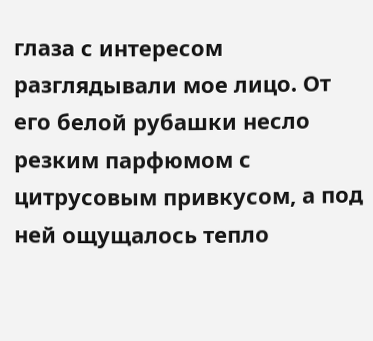глаза с интересом разглядывали мое лицо. От его белой рубашки несло резким парфюмом с цитрусовым привкусом, а под ней ощущалось тепло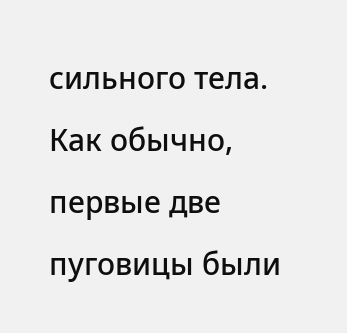сильного тела. Как обычно, первые две пуговицы были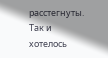расстегнуты. Так и хотелось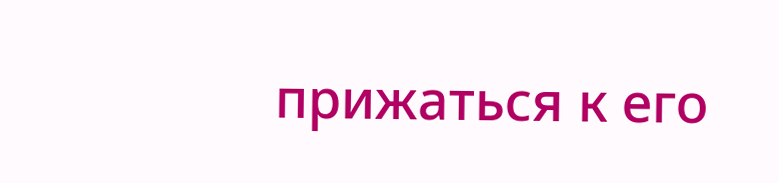прижаться к его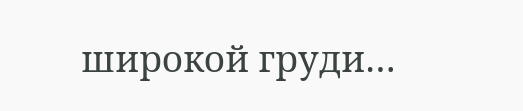широкой груди…